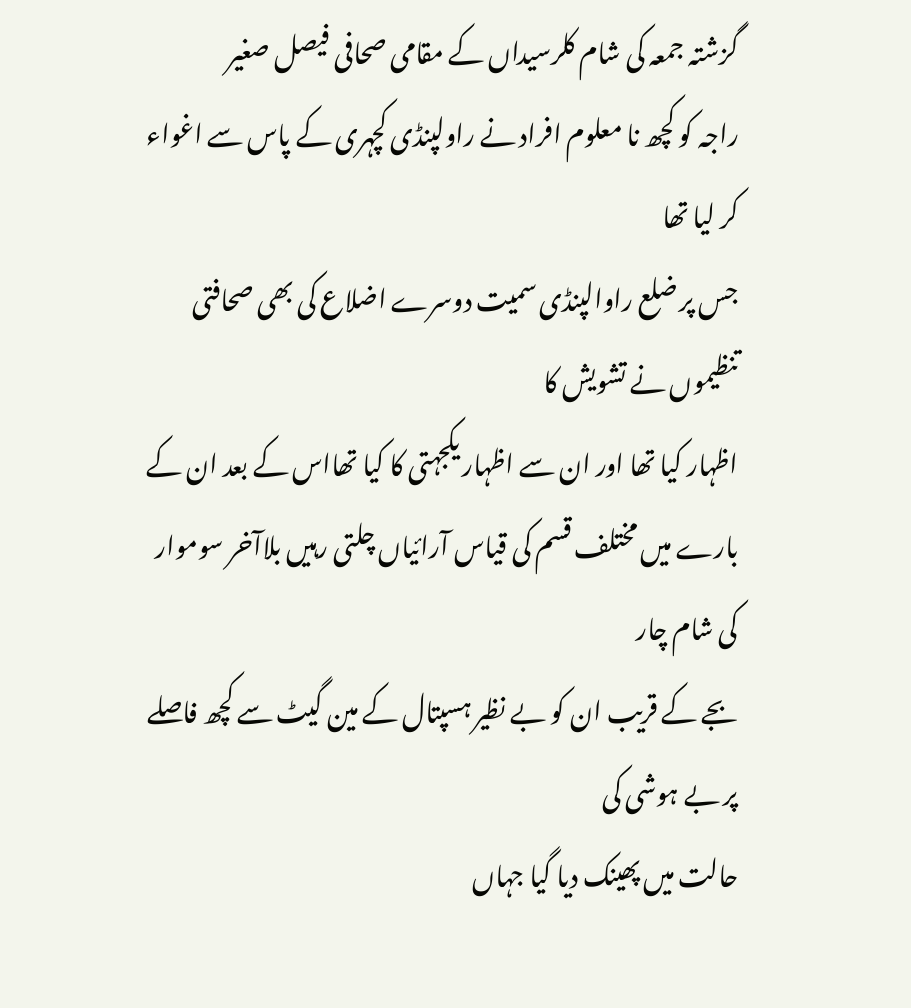گزشتہ جمعہ کی شام کلرسیداں کے مقامی صحافی فیصل صغیر
راجہ کو کچھ نا معلوم افراد نے راولپنڈی کچہری کے پاس سے اغواء کر لیا تھا
جس پر ضلع راوالپنڈی سمیت دوسرے اضلاع کی بھی صحافتی تنظیموں نے تشویش کا
اظہار کیا تھا اور ان سے اظہار یکجہتی کا کیا تھااس کے بعد ان کے
بارے میں مختلف قسم کی قیاس آرائیاں چلتی رہیں بلاآخر سوموار کی شام چار
بجے کے قریب ان کو بے نظیر ہسپتال کے مین گیٹ سے کچھ فاصلے پر بے ہوشی کی
حالت میں پھینک دیا گیا جہاں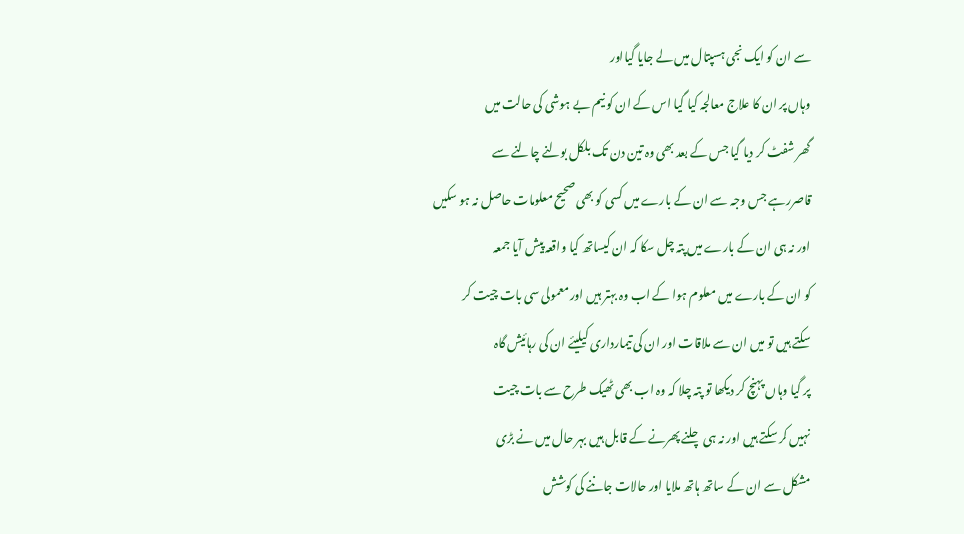سے ان کو ایک نجی ہسپتال میں لے جایا گیااور
وہاں پر ان کا علاج معالجہ کیا گیا اس کے ان کو نیم بے ہوشی کی حالت میں
گھر شفٹ کر دیا گیا جس کے بعد بھی وہ تین دن تک بلکل بولنے چالنے سے
قاصررہے جس وجہ سے ان کے بارے میں کسی کو بھی صحیح معلومات حاصل نہ ہو سکیں
اور نہ ہی ان کے بارے میں پتہ چل سکا کہ ان کیساتھ کیا واقعہ پیش آیا جمعہ
کو ان کے بارے میں معلوم ہوا کے اب وہ بہتر ہیں اور معمولی سی بات چیت کر
سکتے ہیں تو میں ان سے ملاقات اور ان کی تیمارداری کیلیئے ان کی رہائیش گاہ
پر گیا وہاں پہنچ کر دیکھا تو پتہ چلا کہ وہ اب بھی ٹھیک طرح سے بات چیت
نہیں کر سکتے ہیں اور نہ ہی چلنے پھرنے کے قابل ہیں بہر حال میں نے بڑی
مشکل سے ان کے ساتھ ہاتھ ملایا اور حالات جاننے کی کوشش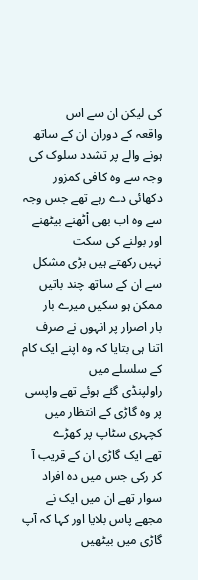کی لیکن ان سے اس
واقعہ کے دوران ان کے ساتھ ہونے والے پر تشدد سلوک کی وجہ سے وہ کافی کمزور
دکھائی دے رہے تھے جس وجہ سے وہ اب بھی اْٹھنے بیٹھنے اور بولنے کی سکت
نہیں رکھتے ہیں بڑی مشکل سے ان کے ساتھ چند باتیں ممکن ہو سکیں میرے بار
بار اصرار پر انہوں نے صرف اتنا ہی بتایا کہ وہ اپنے ایک کام کے سلسلے میں
راولپنڈی گئے ہوئے تھے واپسی پر وہ گاڑی کے انتظار میں کچہری سٹاپ پر کھڑے
تھے ایک گاڑی ان کے قریب آ کر رکی جس میں دہ افراد سوار تھے ان میں ایک نے
مجھے پاس بلایا اور کہا کہ آپ گاڑی میں بیٹھیں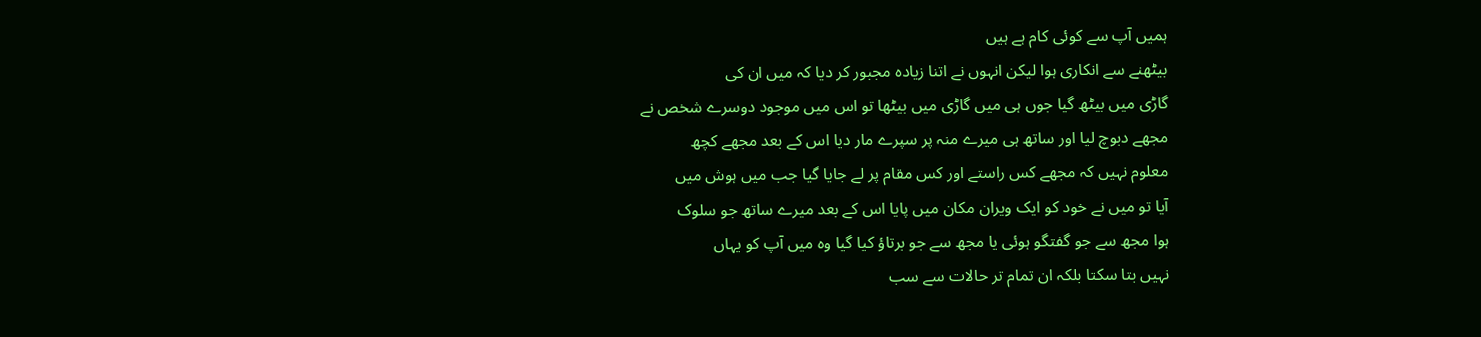ہمیں آپ سے کوئی کام ہے ہیں
بیٹھنے سے انکاری ہوا لیکن انہوں نے اتنا زیادہ مجبور کر دیا کہ میں ان کی
گاڑی میں بیٹھ گیا جوں ہی میں گاڑی میں بیٹھا تو اس میں موجود دوسرے شخص نے
مجھے دبوچ لیا اور ساتھ ہی میرے منہ پر سپرے مار دیا اس کے بعد مجھے کچھ
معلوم نہیں کہ مجھے کس راستے اور کس مقام پر لے جایا گیا جب میں ہوش میں
آیا تو میں نے خود کو ایک ویران مکان میں پایا اس کے بعد میرے ساتھ جو سلوک
ہوا مجھ سے جو گفتگو ہوئی یا مجھ سے جو برتاؤ کیا گیا وہ میں آپ کو یہاں
نہیں بتا سکتا بلکہ ان تمام تر حالات سے سب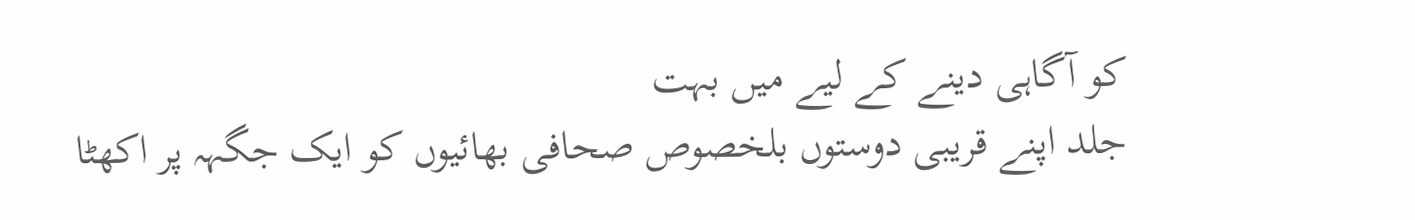کو آگاہی دینے کے لیے میں بہت
جلد اپنے قریبی دوستوں بلخصوص صحافی بھائیوں کو ایک جگہہ پر اکھٹا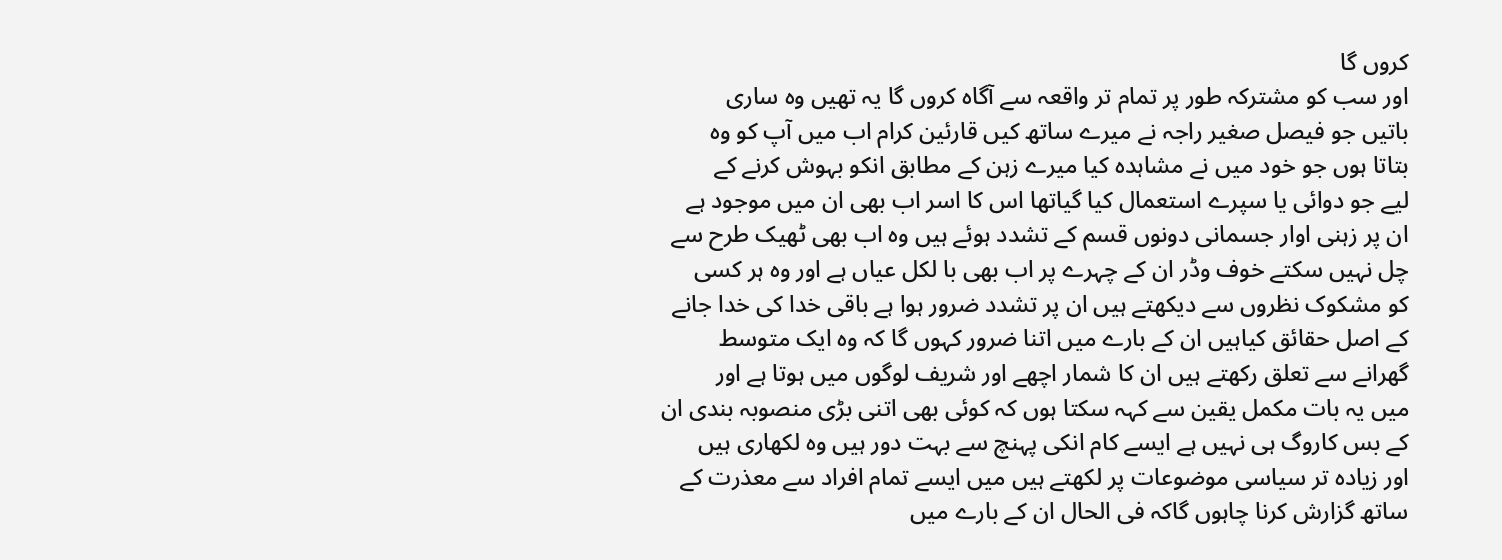کروں گا
اور سب کو مشترکہ طور پر تمام تر واقعہ سے آگاہ کروں گا یہ تھیں وہ ساری
باتیں جو فیصل صغیر راجہ نے میرے ساتھ کیں قارئین کرام اب میں آپ کو وہ
بتاتا ہوں جو خود میں نے مشاہدہ کیا میرے زہن کے مطابق انکو بہوش کرنے کے
لیے جو دوائی یا سپرے استعمال کیا گیاتھا اس کا اسر اب بھی ان میں موجود ہے
ان پر زہنی اوار جسمانی دونوں قسم کے تشدد ہوئے ہیں وہ اب بھی ٹھیک طرح سے
چل نہیں سکتے خوف وڈر ان کے چہرے پر اب بھی با لکل عیاں ہے اور وہ ہر کسی
کو مشکوک نظروں سے دیکھتے ہیں ان پر تشدد ضرور ہوا ہے باقی خدا کی خدا جانے
کے اصل حقائق کیاہیں ان کے بارے میں اتنا ضرور کہوں گا کہ وہ ایک متوسط
گھرانے سے تعلق رکھتے ہیں ان کا شمار اچھے اور شریف لوگوں میں ہوتا ہے اور
میں یہ بات مکمل یقین سے کہہ سکتا ہوں کہ کوئی بھی اتنی بڑی منصوبہ بندی ان
کے بس کاروگ ہی نہیں ہے ایسے کام انکی پہنچ سے بہت دور ہیں وہ لکھاری ہیں
اور زیادہ تر سیاسی موضوعات پر لکھتے ہیں میں ایسے تمام افراد سے معذرت کے
ساتھ گزارش کرنا چاہوں گاکہ فی الحال ان کے بارے میں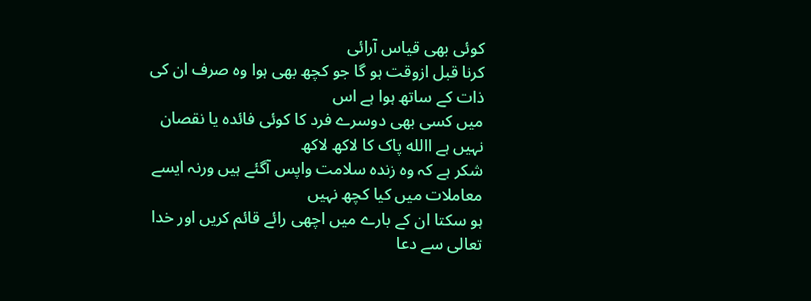کوئی بھی قیاس آرائی
کرنا قبل ازوقت ہو گا جو کچھ بھی ہوا وہ صرف ان کی ذات کے ساتھ ہوا ہے اس
میں کسی بھی دوسرے فرد کا کوئی فائدہ یا نقصان نہیں ہے االله پاک کا لاکھ لاکھ
شکر ہے کہ وہ زندہ سلامت واپس آگئے ہیں ورنہ ایسے معاملات میں کیا کچھ نہیں
ہو سکتا ان کے بارے میں اچھی رائے قائم کریں اور خدا تعالی سے دعا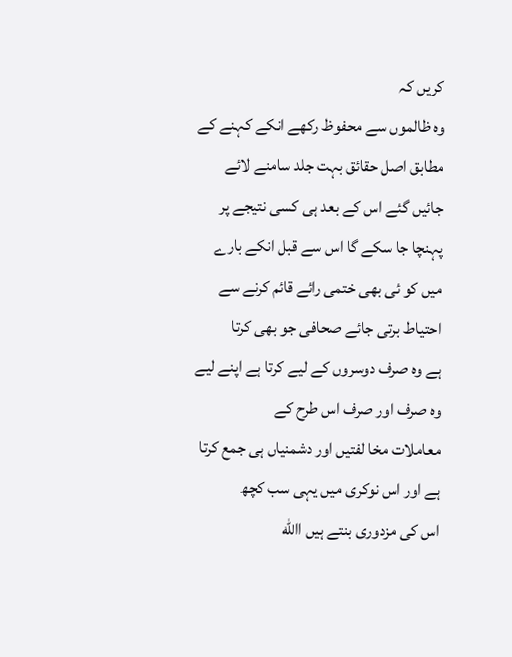کریں کہ
وہ ظالموں سے محفوظ رکھے انکے کہنے کے مطابق اصل حقائق بہت جلد سامنے لائے
جائیں گئے اس کے بعد ہی کسی نتیجے پر پہنچا جا سکے گا اس سے قبل انکے بارے
میں کو ئی بھی ختمی رائے قائم کرنے سے احتیاط برتی جائے صحافی جو بھی کرتا
ہے وہ صرف دوسروں کے لیے کرتا ہے اپنے لیے وہ صرف اور صرف اس طرح کے
معاملات مخا لفتیں اور دشمنیاں ہی جمع کرتا ہے اور اس نوکری میں یہی سب کچھ
اس کی مزدوری بنتے ہیں االله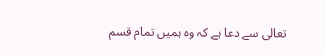تعالی سے دعا ہے کہ وہ ہمیں تمام قسم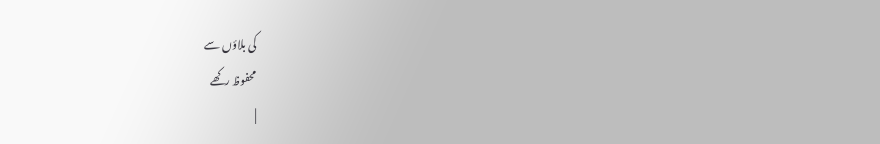کی بلاؤں سے
محفوظ رکھے
|